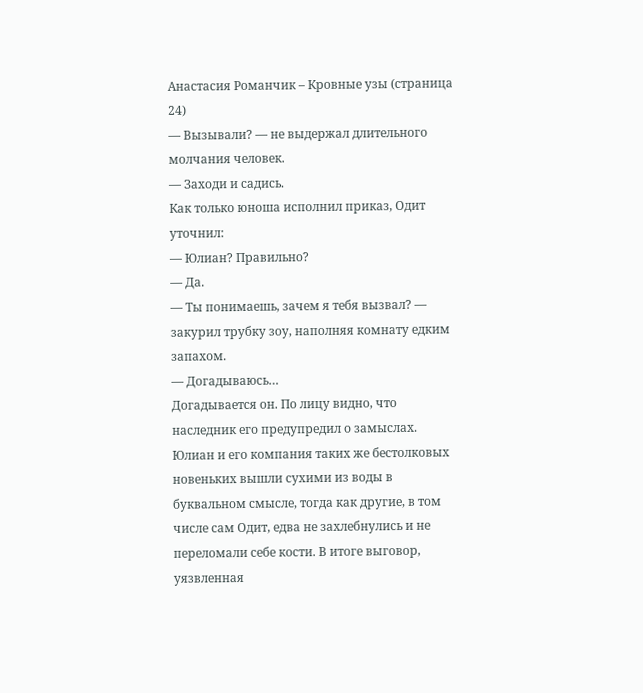Анастасия Романчик – Кровные узы (страница 24)
— Вызывали? — не выдержал длительного молчания человек.
— Заходи и садись.
Как только юноша исполнил приказ, Одит уточнил:
— Юлиан? Правильно?
— Да.
— Ты понимаешь, зачем я тебя вызвал? — закурил трубку зоу, наполняя комнату едким запахом.
— Догадываюсь…
Догадывается он. По лицу видно, что наследник его предупредил о замыслах. Юлиан и его компания таких же бестолковых новеньких вышли сухими из воды в буквальном смысле, тогда как другие, в том числе сам Одит, едва не захлебнулись и не переломали себе кости. В итоге выговор, уязвленная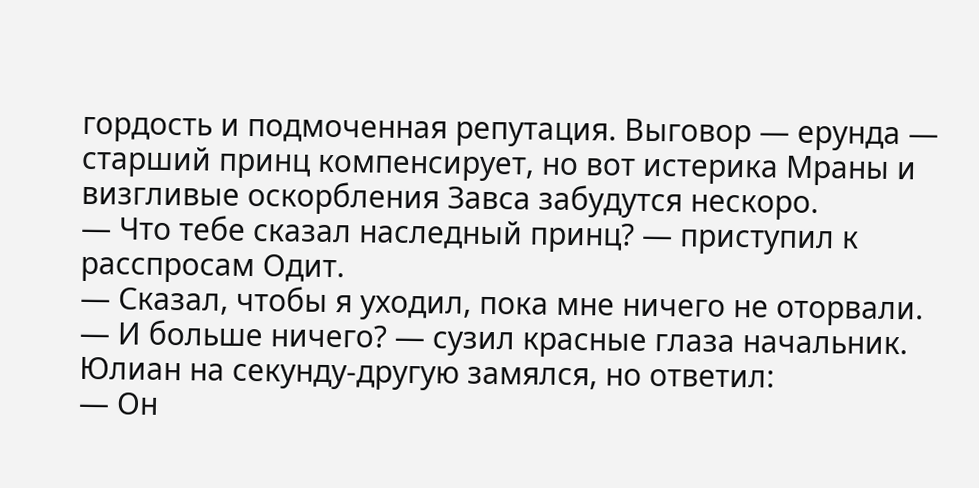гордость и подмоченная репутация. Выговор — ерунда — старший принц компенсирует, но вот истерика Мраны и визгливые оскорбления Завса забудутся нескоро.
— Что тебе сказал наследный принц? — приступил к расспросам Одит.
— Сказал, чтобы я уходил, пока мне ничего не оторвали.
— И больше ничего? — сузил красные глаза начальник.
Юлиан на секунду-другую замялся, но ответил:
— Он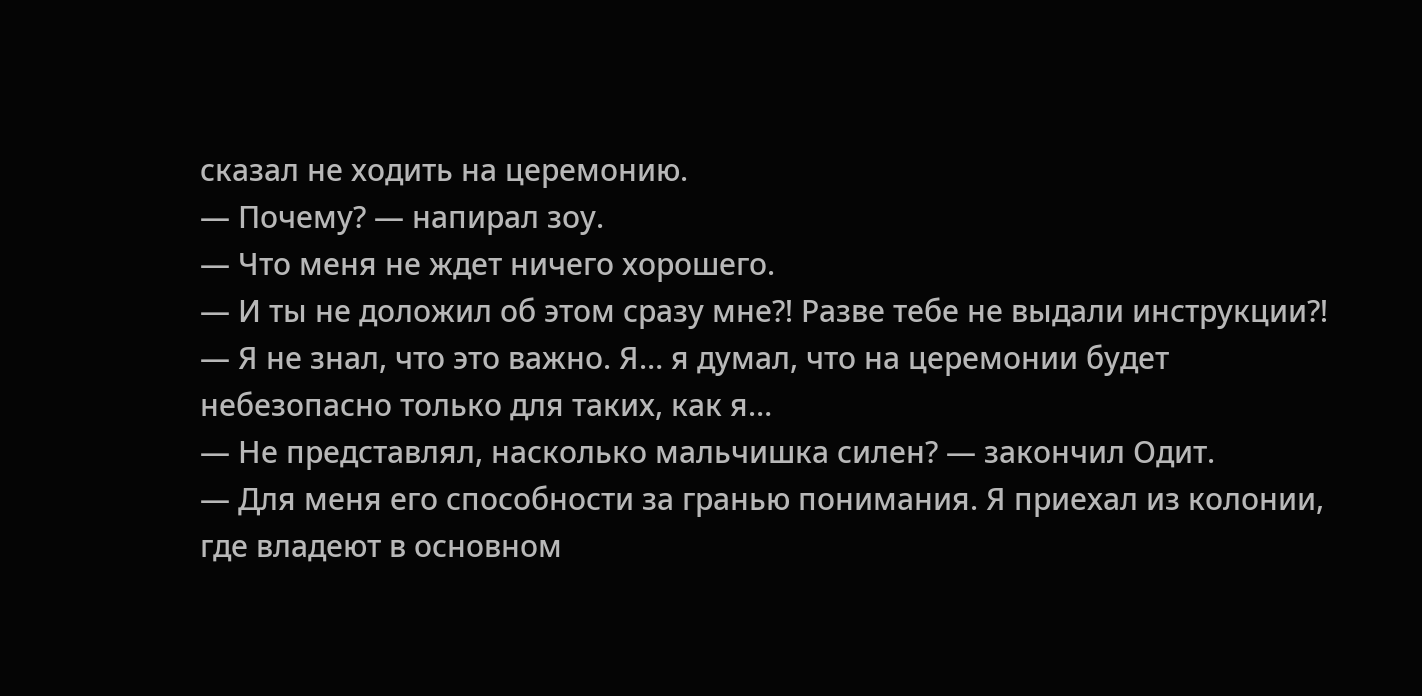сказал не ходить на церемонию.
— Почему? — напирал зоу.
— Что меня не ждет ничего хорошего.
— И ты не доложил об этом сразу мне⁈ Разве тебе не выдали инструкции⁈
— Я не знал, что это важно. Я… я думал, что на церемонии будет небезопасно только для таких, как я…
— Не представлял, насколько мальчишка силен? — закончил Одит.
— Для меня его способности за гранью понимания. Я приехал из колонии, где владеют в основном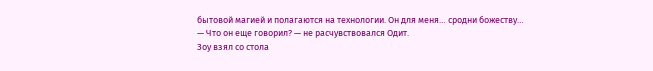бытовой магией и полагаются на технологии. Он для меня… сродни божеству…
— Что он еще говорил? — не расчувствовался Одит.
Зоу взял со стола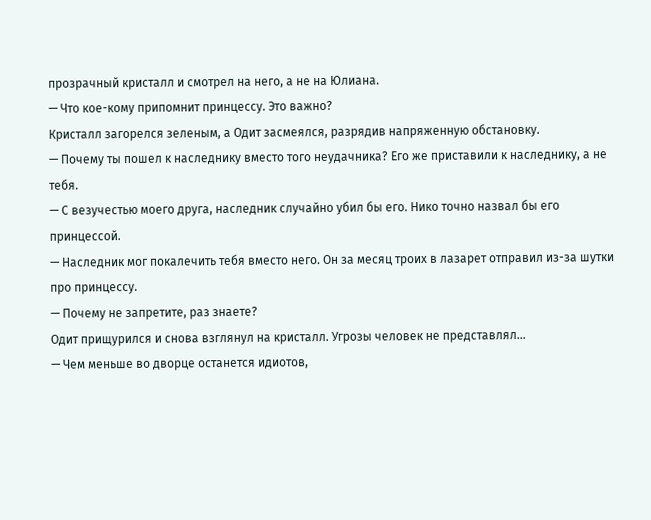прозрачный кристалл и смотрел на него, а не на Юлиана.
— Что кое-кому припомнит принцессу. Это важно?
Кристалл загорелся зеленым, а Одит засмеялся, разрядив напряженную обстановку.
— Почему ты пошел к наследнику вместо того неудачника? Его же приставили к наследнику, а не тебя.
— С везучестью моего друга, наследник случайно убил бы его. Нико точно назвал бы его принцессой.
— Наследник мог покалечить тебя вместо него. Он за месяц троих в лазарет отправил из-за шутки про принцессу.
— Почему не запретите, раз знаете?
Одит прищурился и снова взглянул на кристалл. Угрозы человек не представлял…
— Чем меньше во дворце останется идиотов,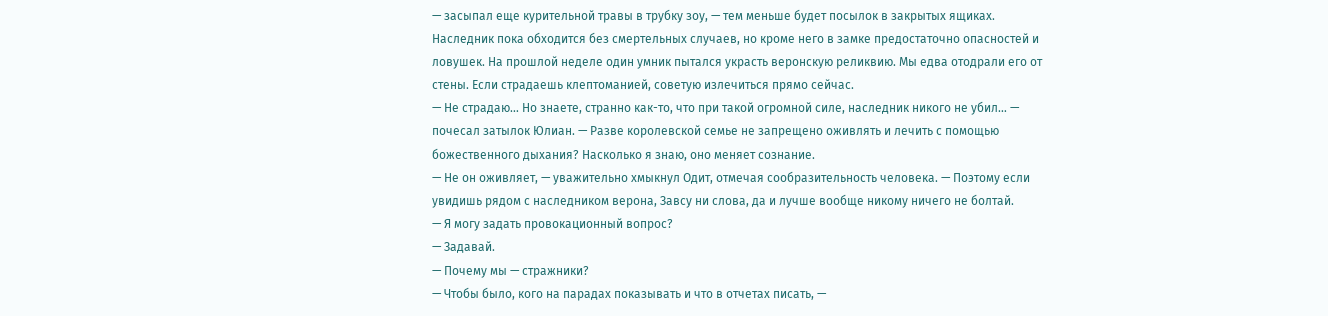— засыпал еще курительной травы в трубку зоу, — тем меньше будет посылок в закрытых ящиках. Наследник пока обходится без смертельных случаев, но кроме него в замке предостаточно опасностей и ловушек. На прошлой неделе один умник пытался украсть веронскую реликвию. Мы едва отодрали его от стены. Если страдаешь клептоманией, советую излечиться прямо сейчас.
— Не страдаю… Но знаете, странно как-то, что при такой огромной силе, наследник никого не убил… — почесал затылок Юлиан. — Разве королевской семье не запрещено оживлять и лечить с помощью божественного дыхания? Насколько я знаю, оно меняет сознание.
— Не он оживляет, — уважительно хмыкнул Одит, отмечая сообразительность человека. — Поэтому если увидишь рядом с наследником верона, Завсу ни слова, да и лучше вообще никому ничего не болтай.
— Я могу задать провокационный вопрос?
— Задавай.
— Почему мы — стражники?
— Чтобы было, кого на парадах показывать и что в отчетах писать, —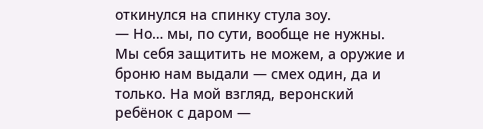откинулся на спинку стула зоу.
— Но… мы, по сути, вообще не нужны. Мы себя защитить не можем, а оружие и броню нам выдали — смех один, да и только. На мой взгляд, веронский ребёнок с даром —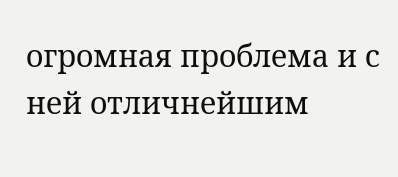огромная проблема и с ней отличнейшим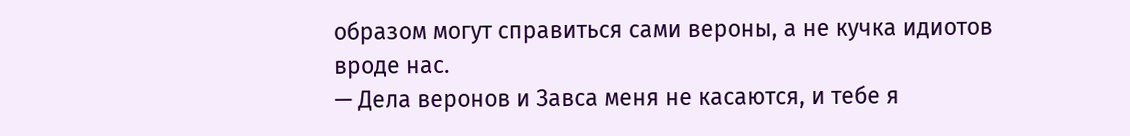образом могут справиться сами вероны, а не кучка идиотов вроде нас.
— Дела веронов и Завса меня не касаются, и тебе я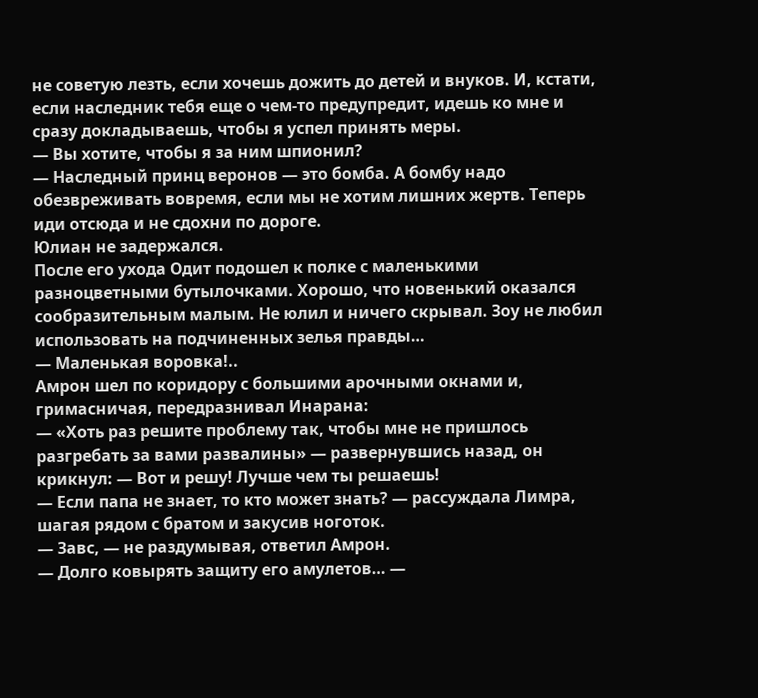не советую лезть, если хочешь дожить до детей и внуков. И, кстати, если наследник тебя еще о чем-то предупредит, идешь ко мне и сразу докладываешь, чтобы я успел принять меры.
— Вы хотите, чтобы я за ним шпионил?
— Наследный принц веронов — это бомба. А бомбу надо обезвреживать вовремя, если мы не хотим лишних жертв. Теперь иди отсюда и не сдохни по дороге.
Юлиан не задержался.
После его ухода Одит подошел к полке с маленькими разноцветными бутылочками. Хорошо, что новенький оказался сообразительным малым. Не юлил и ничего скрывал. Зоу не любил использовать на подчиненных зелья правды…
— Маленькая воровка!..
Амрон шел по коридору с большими арочными окнами и, гримасничая, передразнивал Инарана:
— «Хоть раз решите проблему так, чтобы мне не пришлось разгребать за вами развалины» — развернувшись назад, он крикнул: — Вот и решу! Лучше чем ты решаешь!
— Если папа не знает, то кто может знать? — рассуждала Лимра, шагая рядом с братом и закусив ноготок.
— Завс, — не раздумывая, ответил Амрон.
— Долго ковырять защиту его амулетов… —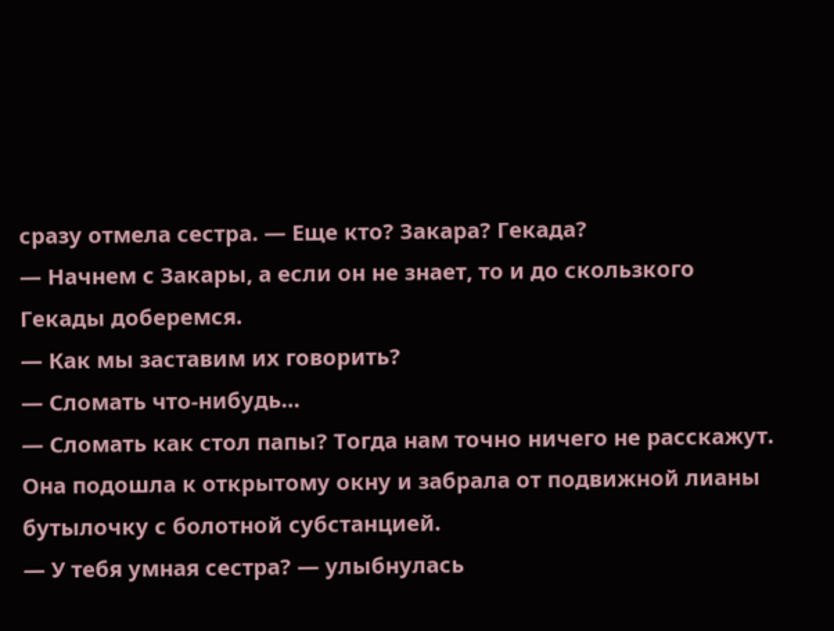сразу отмела сестра. — Еще кто? Закара? Гекада?
— Начнем с Закары, а если он не знает, то и до скользкого Гекады доберемся.
— Как мы заставим их говорить?
— Сломать что-нибудь…
— Сломать как стол папы? Тогда нам точно ничего не расскажут.
Она подошла к открытому окну и забрала от подвижной лианы бутылочку с болотной субстанцией.
— У тебя умная сестра? — улыбнулась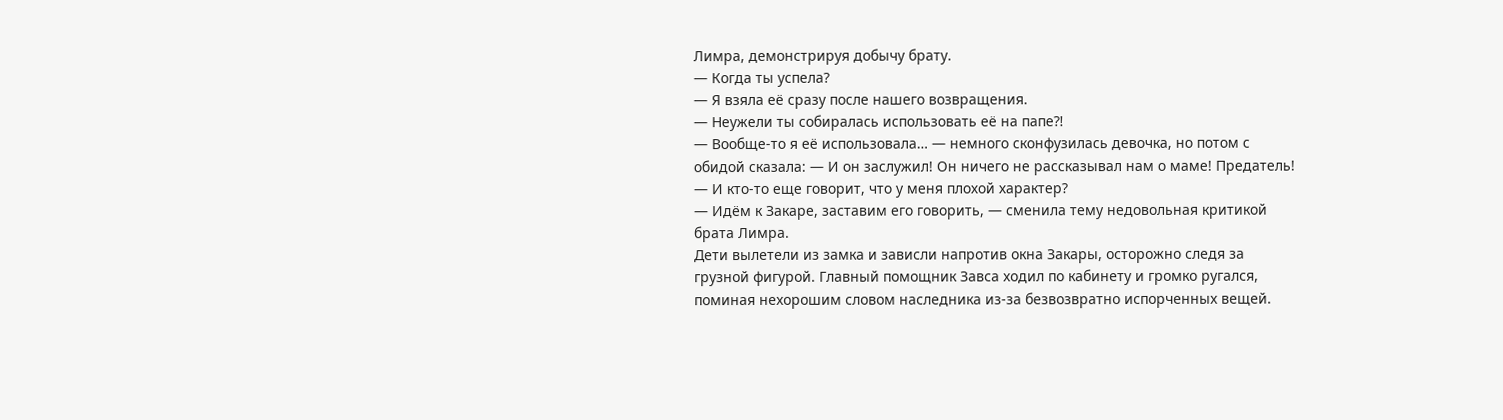Лимра, демонстрируя добычу брату.
— Когда ты успела?
— Я взяла её сразу после нашего возвращения.
— Неужели ты собиралась использовать её на папе⁈
— Вообще-то я её использовала… — немного сконфузилась девочка, но потом с обидой сказала: — И он заслужил! Он ничего не рассказывал нам о маме! Предатель!
— И кто-то еще говорит, что у меня плохой характер?
— Идём к Закаре, заставим его говорить, — сменила тему недовольная критикой брата Лимра.
Дети вылетели из замка и зависли напротив окна Закары, осторожно следя за грузной фигурой. Главный помощник Завса ходил по кабинету и громко ругался, поминая нехорошим словом наследника из-за безвозвратно испорченных вещей.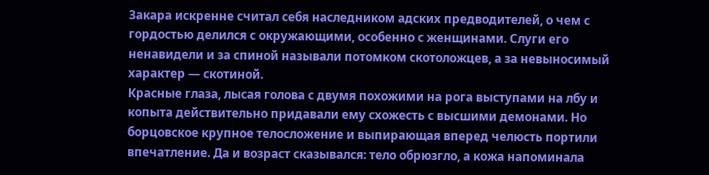Закара искренне считал себя наследником адских предводителей, о чем с гордостью делился с окружающими, особенно с женщинами. Слуги его ненавидели и за спиной называли потомком скотоложцев, а за невыносимый характер — скотиной.
Красные глаза, лысая голова с двумя похожими на рога выступами на лбу и копыта действительно придавали ему схожесть с высшими демонами. Но борцовское крупное телосложение и выпирающая вперед челюсть портили впечатление. Да и возраст сказывался: тело обрюзгло, а кожа напоминала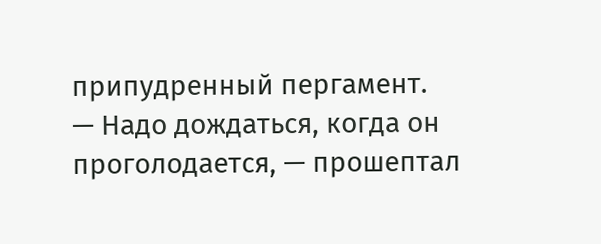припудренный пергамент.
— Надо дождаться, когда он проголодается, — прошептал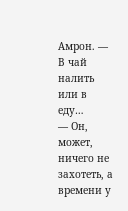Амрон. — В чай налить или в еду…
— Он, может, ничего не захотеть, а времени у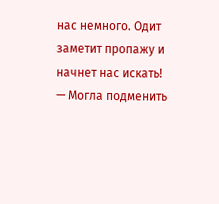нас немного. Одит заметит пропажу и начнет нас искать!
— Могла подменить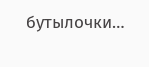бутылочки…